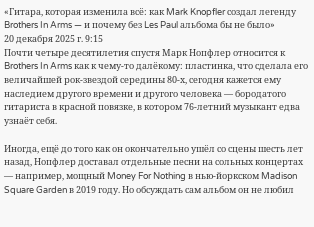«Гитара, которая изменила всё: как Mark Knopfler создал легенду Brothers In Arms — и почему без Les Paul альбома бы не было»
20 декабря 2025 г. 9:15
Почти четыре десятилетия спустя Марк Нопфлер относится к Brothers In Arms как к чему-то далёкому: пластинка, что сделала его величайшей рок-звездой середины 80-х, сегодня кажется ему наследием другого времени и другого человека — бородатого гитариста в красной повязке, в котором 76-летний музыкант едва узнаёт себя.

Иногда, ещё до того как он окончательно ушёл со сцены шесть лет назад, Нопфлер доставал отдельные песни на сольных концертах — например, мощный Money For Nothing в нью-йоркском Madison Square Garden в 2019 году. Но обсуждать сам альбом он не любил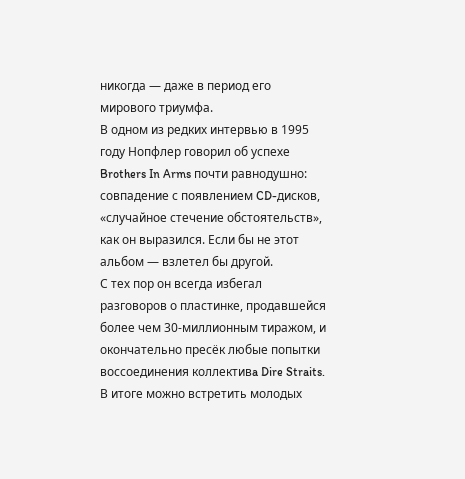никогда — даже в период его мирового триумфа.
В одном из редких интервью в 1995 году Нопфлер говорил об успехе Brothers In Arms почти равнодушно: совпадение с появлением CD-дисков, «случайное стечение обстоятельств», как он выразился. Если бы не этот альбом — взлетел бы другой.
С тех пор он всегда избегал разговоров о пластинке, продавшейся более чем 30-миллионным тиражом, и окончательно пресёк любые попытки воссоединения коллективa Dire Straits. В итоге можно встретить молодых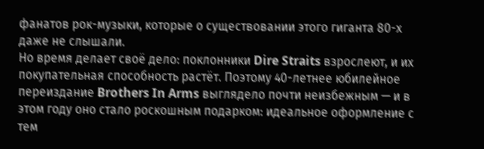фанатов рок-музыки, которые о существовании этого гиганта 80-х даже не слышали.
Но время делает своё дело: поклонники Dire Straits взрослеют, и их покупательная способность растёт. Поэтому 40-летнее юбилейное переиздание Brothers In Arms выглядело почти неизбежным — и в этом году оно стало роскошным подарком: идеальное оформление с тем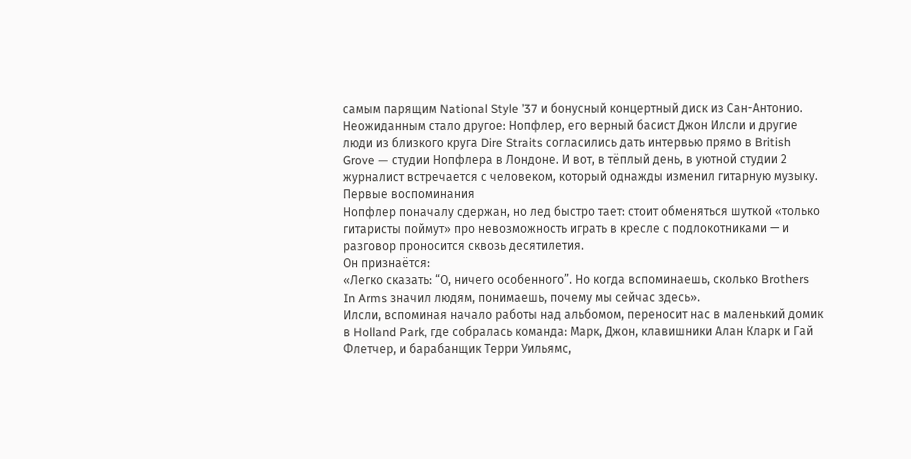самым парящим National Style ’37 и бонусный концертный диск из Сан-Антонио.
Неожиданным стало другое: Нопфлер, его верный басист Джон Илсли и другие люди из близкого круга Dire Straits согласились дать интервью прямо в British Grove — студии Нопфлера в Лондоне. И вот, в тёплый день, в уютной студии 2 журналист встречается с человеком, который однажды изменил гитарную музыку.
Первые воспоминания
Нопфлер поначалу сдержан, но лед быстро тает: стоит обменяться шуткой «только гитаристы поймут» про невозможность играть в кресле с подлокотниками — и разговор проносится сквозь десятилетия.
Он признаётся:
«Легко сказать: “О, ничего особенного”. Но когда вспоминаешь, сколько Brothers In Arms значил людям, понимаешь, почему мы сейчас здесь».
Илсли, вспоминая начало работы над альбомом, переносит нас в маленький домик в Holland Park, где собралась команда: Марк, Джон, клавишники Алан Кларк и Гай Флетчер, и барабанщик Терри Уильямс,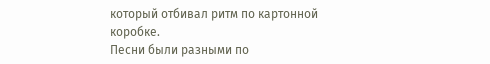который отбивал ритм по картонной коробке.
Песни были разными по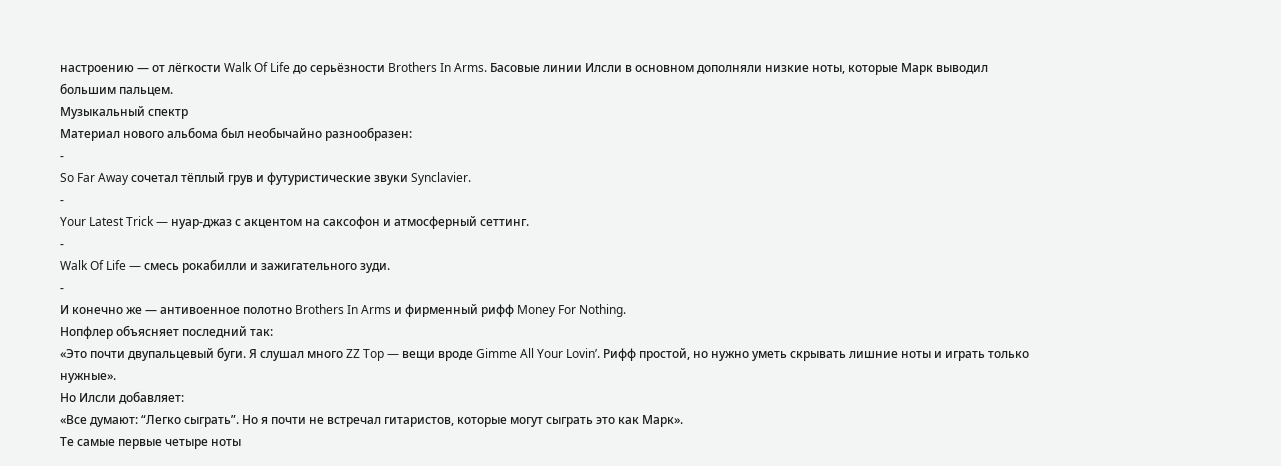настроению — от лёгкости Walk Of Life до серьёзности Brothers In Arms. Басовые линии Илсли в основном дополняли низкие ноты, которые Марк выводил большим пальцем.
Музыкальный спектр
Материал нового альбома был необычайно разнообразен:
-
So Far Away сочетал тёплый грув и футуристические звуки Synclavier.
-
Your Latest Trick — нуар-джаз с акцентом на саксофон и атмосферный сеттинг.
-
Walk Of Life — смесь рокабилли и зажигательного зуди.
-
И конечно же — антивоенное полотно Brothers In Arms и фирменный рифф Money For Nothing.
Нопфлер объясняет последний так:
«Это почти двупальцевый буги. Я слушал много ZZ Top — вещи вроде Gimme All Your Lovin’. Рифф простой, но нужно уметь скрывать лишние ноты и играть только нужные».
Но Илсли добавляет:
«Все думают: “Легко сыграть”. Но я почти не встречал гитаристов, которые могут сыграть это как Марк».
Те самые первые четыре ноты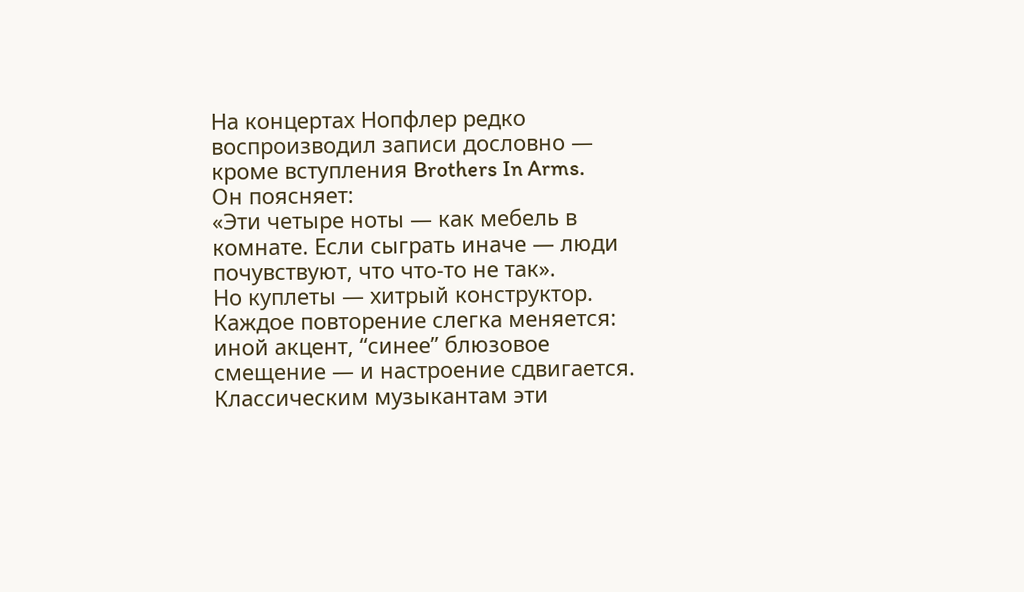На концертах Нопфлер редко воспроизводил записи дословно — кроме вступления Brothers In Arms.
Он поясняет:
«Эти четыре ноты — как мебель в комнате. Если сыграть иначе — люди почувствуют, что что-то не так».
Но куплеты — хитрый конструктор. Каждое повторение слегка меняется: иной акцент, “синее” блюзовое смещение — и настроение сдвигается. Классическим музыкантам эти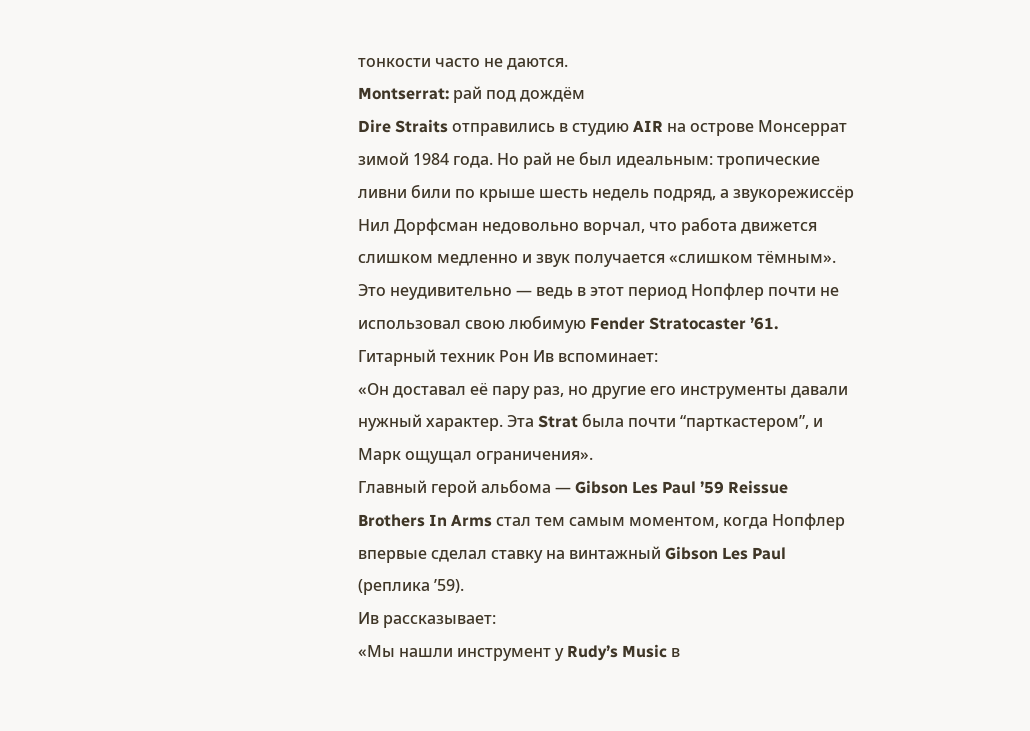тонкости часто не даются.
Montserrat: рай под дождём
Dire Straits отправились в студию AIR на острове Монсеррат зимой 1984 года. Но рай не был идеальным: тропические ливни били по крыше шесть недель подряд, а звукорежиссёр Нил Дорфсман недовольно ворчал, что работа движется слишком медленно и звук получается «слишком тёмным».
Это неудивительно — ведь в этот период Нопфлер почти не использовал свою любимую Fender Stratocaster ’61. Гитарный техник Рон Ив вспоминает:
«Он доставал её пару раз, но другие его инструменты давали нужный характер. Эта Strat была почти “парткастером”, и Марк ощущал ограничения».
Главный герой альбома — Gibson Les Paul ’59 Reissue
Brothers In Arms стал тем самым моментом, когда Нопфлер впервые сделал ставку на винтажный Gibson Les Paul (реплика ’59).
Ив рассказывает:
«Мы нашли инструмент у Rudy’s Music в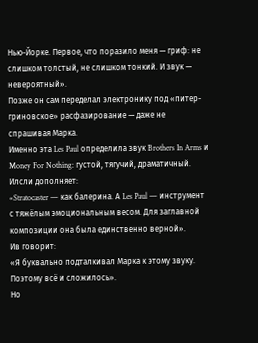Нью-Йорке. Первое, что поразило меня — гриф: не слишком толстый, не слишком тонкий. И звук — невероятный».
Позже он сам переделал электронику под «питер-гриновское» расфазирование — даже не спрашивая Марка.
Именно эта Les Paul определила звук Brothers In Arms и Money For Nothing: густой, тягучий, драматичный.
Илсли дополняет:
«Stratocaster — как балерина. А Les Paul — инструмент с тяжёлым эмоциональным весом. Для заглавной композиции она была единственно верной».
Ив говорит:
«Я буквально подталкивал Марка к этому звуку. Поэтому всё и сложилось».
Но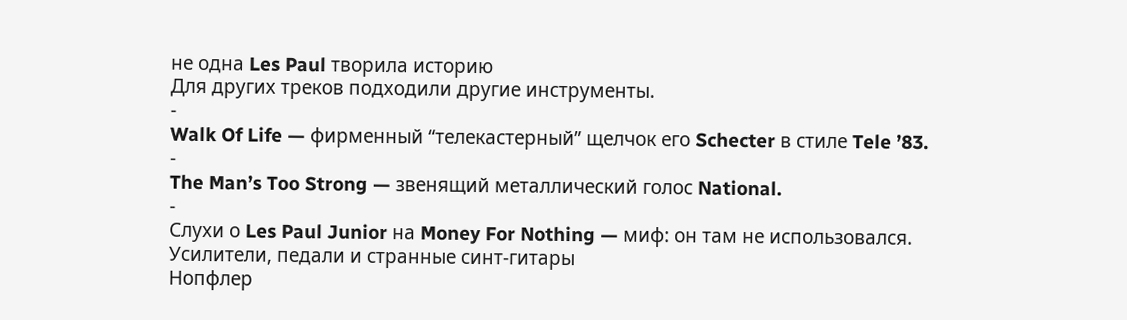не одна Les Paul творила историю
Для других треков подходили другие инструменты.
-
Walk Of Life — фирменный “телекастерный” щелчок его Schecter в стиле Tele ’83.
-
The Man’s Too Strong — звенящий металлический голос National.
-
Слухи о Les Paul Junior на Money For Nothing — миф: он там не использовался.
Усилители, педали и странные синт-гитары
Нопфлер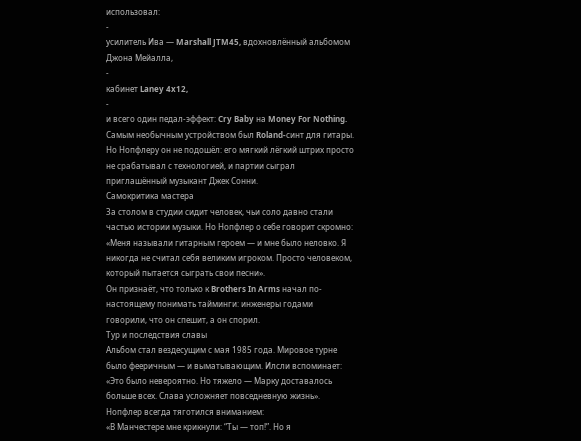использовал:
-
усилитель Ива — Marshall JTM45, вдохновлённый альбомом Джона Мейалла,
-
кабинет Laney 4x12,
-
и всего один педал-эффект: Cry Baby на Money For Nothing.
Самым необычным устройством был Roland-синт для гитары. Но Нопфлеру он не подошёл: его мягкий лёгкий штрих просто не срабатывал с технологией, и партии сыграл приглашённый музыкант Джек Сонни.
Самокритика мастера
За столом в студии сидит человек, чьи соло давно стали частью истории музыки. Но Нопфлер о себе говорит скромно:
«Меня называли гитарным героем — и мне было неловко. Я никогда не считал себя великим игроком. Просто человеком, который пытается сыграть свои песни».
Он признаёт, что только к Brothers In Arms начал по-настоящему понимать тайминги: инженеры годами говорили, что он спешит, а он спорил.
Тур и последствия славы
Альбом стал вездесущим с мая 1985 года. Мировое турне было фееричным — и выматывающим. Илсли вспоминает:
«Это было невероятно. Но тяжело — Марку доставалось больше всех. Слава усложняет повседневную жизнь».
Нопфлер всегда тяготился вниманием:
«В Манчестере мне крикнули: “Ты — топ!”. Но я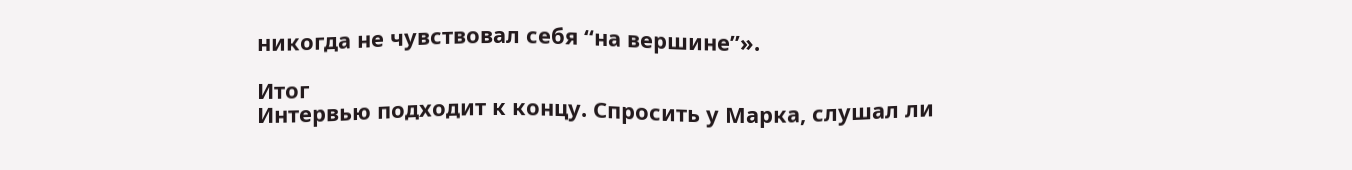никогда не чувствовал себя “на вершине”».

Итог
Интервью подходит к концу. Спросить у Марка, слушал ли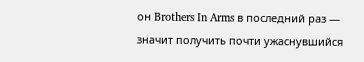он Brothers In Arms в последний раз — значит получить почти ужаснувшийся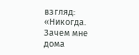взгляд:
«Никогда. Зачем мне дома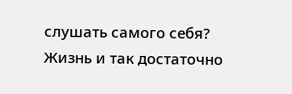слушать самого себя? Жизнь и так достаточно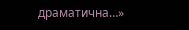драматична…»